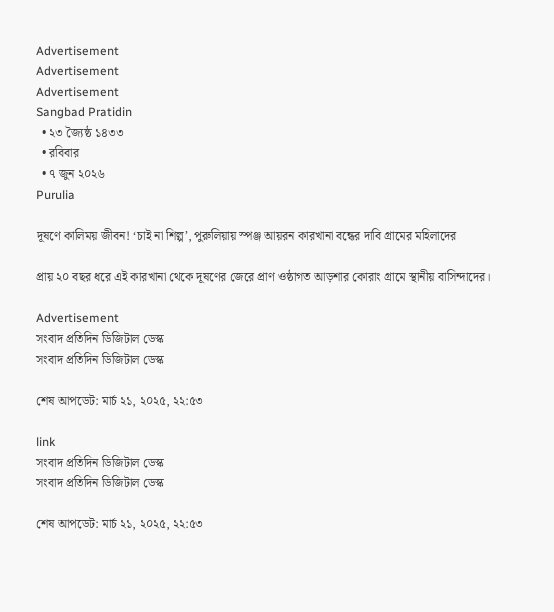Advertisement
Advertisement
Advertisement
Sangbad Pratidin
  • ২৩ জ্যৈষ্ঠ ১৪৩৩
  • রবিবার
  • ৭ জুন ২০২৬
Purulia

দূষণে কালিময় জীবন! ‘চাই না শিল্প’, পুরুলিয়ায় স্পঞ্জ আয়রন কারখানা বন্ধের দাবি গ্রামের মহিলাদের

প্রায় ২০ বছর ধরে এই কারখানা থেকে দূষণের জেরে প্রাণ ওষ্ঠাগত আড়শার কোরাং গ্রামে স্থানীয় বাসিন্দাদের।

Advertisement
সংবাদ প্রতিদিন ডিজিটাল ডেস্ক
সংবাদ প্রতিদিন ডিজিটাল ডেস্ক

শেষ আপডেট: মার্চ ২১, ২০২৫, ২২:৫৩

link
সংবাদ প্রতিদিন ডিজিটাল ডেস্ক
সংবাদ প্রতিদিন ডিজিটাল ডেস্ক

শেষ আপডেট: মার্চ ২১, ২০২৫, ২২:৫৩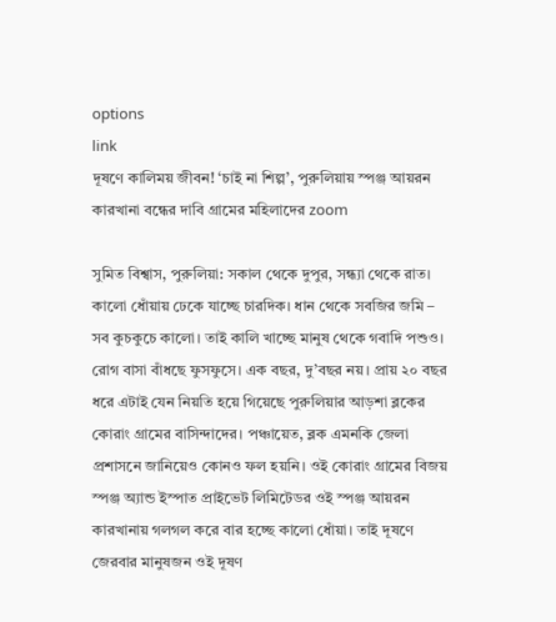options
link
দূষণে কালিময় জীবন! ‘চাই না শিল্প’, পুরুলিয়ায় স্পঞ্জ আয়রন কারখানা বন্ধের দাবি গ্রামের মহিলাদের zoom

সুমিত বিশ্বাস, পুরুলিয়া: সকাল থেকে দুপুর, সন্ধ্যা থেকে রাত। কালো ধোঁয়ায় ঢেকে যাচ্ছে চারদিক। ধান থেকে সবজির জমি – সব কুচকুচে কালো। তাই কালি খাচ্ছে মানুষ থেকে গবাদি পশুও। রোগ বাসা বাঁধছে ফুসফুসে। এক বছর, দু’বছর নয়। প্রায় ২০ বছর ধরে এটাই যেন নিয়তি হয়ে গিয়েছে পুরুলিয়ার আড়শা ব্লকের কোরাং গ্রামের বাসিন্দাদের। পঞ্চায়েত, ব্লক এমনকি জেলা প্রশাসনে জানিয়েও কোনও ফল হয়নি। ওই কোরাং গ্রামের বিজয় স্পঞ্জ অ্যান্ড ইস্পাত প্রাইভেট লিমিটেডর ওই স্পঞ্জ আয়রন কারখানায় গলগল করে বার হচ্ছে কালো ধোঁয়া। তাই দূষণে জেরবার মানুষজন ওই দূষণ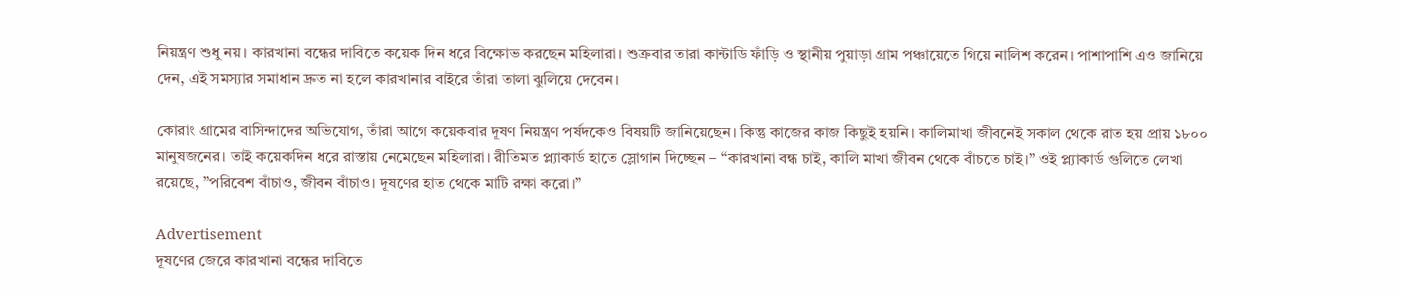নিয়ন্ত্রণ শুধু নয়। কারখানা বন্ধের দাবিতে কয়েক দিন ধরে বিক্ষোভ করছেন মহিলারা। শুক্রবার তারা কান্টাডি ফাঁড়ি ও স্থানীয় পুয়াড়া গ্রাম পঞ্চায়েতে গিয়ে নালিশ করেন। পাশাপাশি এও জানিয়ে দেন, এই সমস্যার সমাধান দ্রুত না হলে কারখানার বাইরে তাঁরা তালা ঝুলিয়ে দেবেন।

কোরাং গ্রামের বাসিন্দাদের অভিযোগ, তাঁরা আগে কয়েকবার দূষণ নিয়ন্ত্রণ পর্ষদকেও বিষয়টি জানিয়েছেন। কিন্তু কাজের কাজ কিছুই হয়নি। কালিমাখা জীবনেই সকাল থেকে রাত হয় প্রায় ১৮০০ মানুষজনের। তাই কয়েকদিন ধরে রাস্তায় নেমেছেন মহিলারা। রীতিমত প্ল্যাকার্ড হাতে স্লোগান দিচ্ছেন – “কারখানা বন্ধ চাই, কালি মাখা জীবন থেকে বাঁচতে চাই।” ওই প্ল্যাকার্ড গুলিতে লেখা রয়েছে, ”পরিবেশ বাঁচাও, জীবন বাঁচাও। দূষণের হাত থেকে মাটি রক্ষা করো।”

Advertisement
দূষণের জেরে কারখানা বন্ধের দাবিতে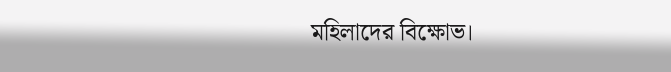মহিলাদের বিক্ষোভ।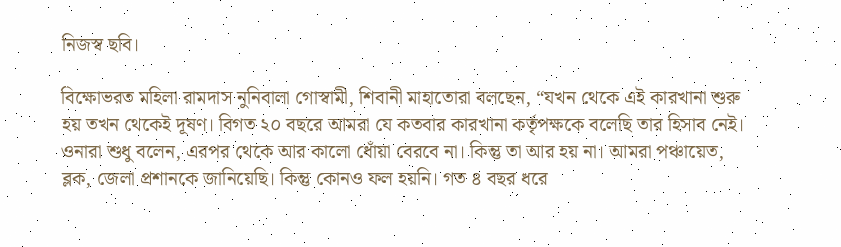নিজস্ব ছবি।

বিক্ষোভরত মহিলা রামদাস নুনিবালা গোস্বামী, শিবানী মাহাতোরা বলছেন, “যখন থেকে এই কারখানা শুরু হয় তখন থেকেই দূষণ। বিগত ২০ বছরে আমরা যে কতবার কারখানা কর্তৃপক্ষকে বলেছি তার হিসাব নেই। ওনারা শুধু বলেন, এরপর থেকে আর কালো ধোঁয়া বেরবে না। কিন্তু তা আর হয় না। আমরা পঞ্চায়েত, ব্লক, জেলা প্রশানকে জানিয়েছি। কিন্তু কোনও ফল হয়নি। গত ৪ বছর ধরে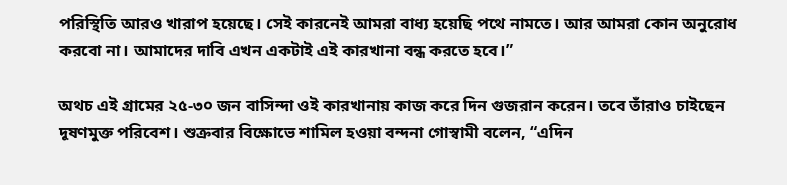পরিস্থিতি আরও খারাপ হয়েছে। সেই কারনেই আমরা বাধ্য হয়েছি পথে নামতে। আর আমরা কোন অনুরোধ করবো না। আমাদের দাবি এখন একটাই এই কারখানা বন্ধ করতে হবে।”

অথচ এই গ্রামের ২৫-৩০ জন বাসিন্দা ওই কারখানায় কাজ করে দিন গুজরান করেন। তবে তাঁরাও চাইছেন দূষণমুক্ত পরিবেশ। শুক্রবার বিক্ষোভে শামিল হওয়া বন্দনা গোস্বামী বলেন, “এদিন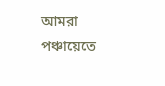আমরা পঞ্চায়েতে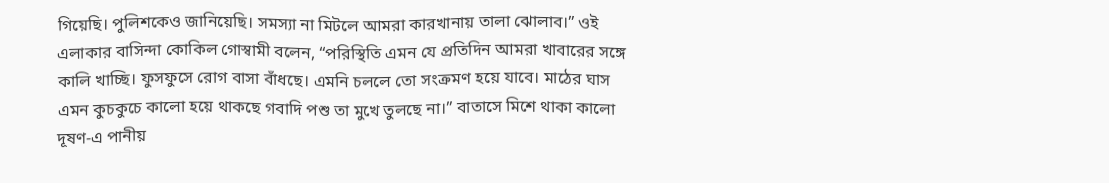গিয়েছি। পুলিশকেও জানিয়েছি। সমস্যা না মিটলে আমরা কারখানায় তালা ঝোলাব।” ওই এলাকার বাসিন্দা কোকিল গোস্বামী বলেন, “পরিস্থিতি এমন যে প্রতিদিন আমরা খাবারের সঙ্গে কালি খাচ্ছি। ফুসফুসে রোগ বাসা বাঁধছে। এমনি চললে তো সংক্রমণ হয়ে যাবে। মাঠের ঘাস এমন কুচকুচে কালো হয়ে থাকছে গবাদি পশু তা মুখে তুলছে না।” বাতাসে মিশে থাকা কালো দূষণ-এ পানীয়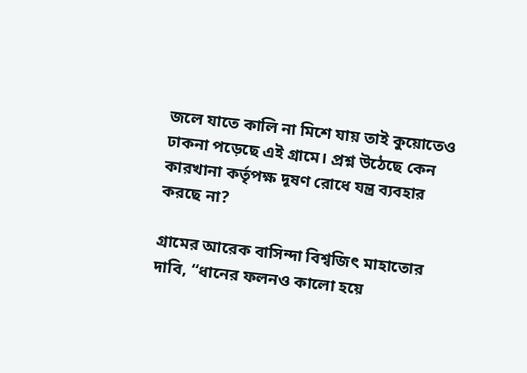জলে যাতে কালি না মিশে যায় তাই কুয়োতেও ঢাকনা পড়েছে এই গ্রামে। প্রশ্ন উঠেছে কেন কারখানা কর্তৃপক্ষ দূষণ রোধে যন্ত্র ব্যবহার করছে না?

গ্রামের আরেক বাসিন্দা বিশ্বজিৎ মাহাতোর দাবি, “ধানের ফলনও কালো হয়ে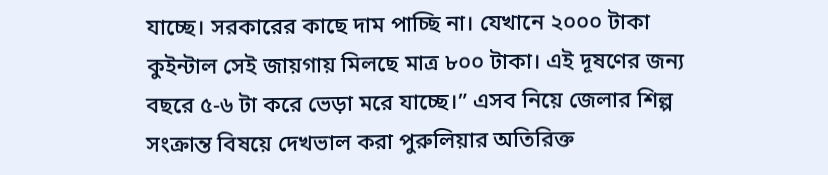যাচ্ছে। সরকারের কাছে দাম পাচ্ছি না। যেখানে ২০০০ টাকা কুইন্টাল সেই জায়গায় মিলছে মাত্র ৮০০ টাকা। এই দূষণের জন্য বছরে ৫-৬ টা করে ভেড়া মরে যাচ্ছে।” এসব নিয়ে জেলার শিল্প সংক্রান্ত বিষয়ে দেখভাল করা পুরুলিয়ার অতিরিক্ত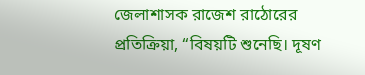জেলাশাসক রাজেশ রাঠোরের প্রতিক্রিয়া, “বিষয়টি শুনেছি। দূষণ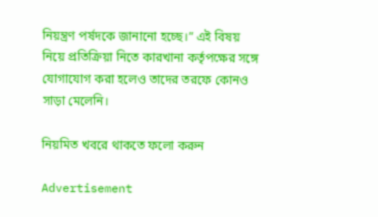নিয়ন্ত্রণ পর্ষদকে জানানো হচ্ছে।” এই বিষয় নিয়ে প্রতিক্রিয়া নিতে কারখানা কর্তৃপক্ষের সঙ্গে যোগাযোগ করা হলেও তাদের তরফে কোনও সাড়া মেলেনি।

নিয়মিত খবরে থাকতে ফলো করুন

Advertisement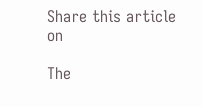Share this article on

The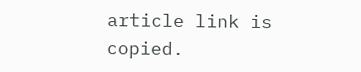article link is copied.